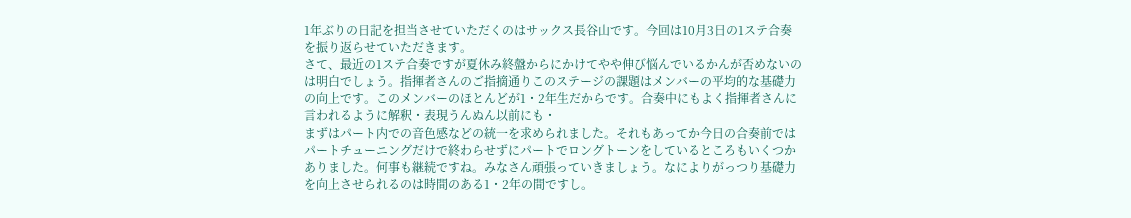1年ぶりの日記を担当させていただくのはサックス長谷山です。今回は10月3日の1ステ合奏を振り返らせていただきます。
さて、最近の1ステ合奏ですが夏休み終盤からにかけてやや伸び悩んでいるかんが否めないのは明白でしょう。指揮者さんのご指摘通りこのステージの課題はメンバーの平均的な基礎力の向上です。このメンバーのほとんどが1・2年生だからです。合奏中にもよく指揮者さんに言われるように解釈・表現うんぬん以前にも・
まずはパート内での音色感などの統一を求められました。それもあってか今日の合奏前ではパートチューニングだけで終わらせずにパートでロングトーンをしているところもいくつかありました。何事も継続ですね。みなさん頑張っていきましょう。なによりがっつり基礎力を向上させられるのは時間のある1・2年の間ですし。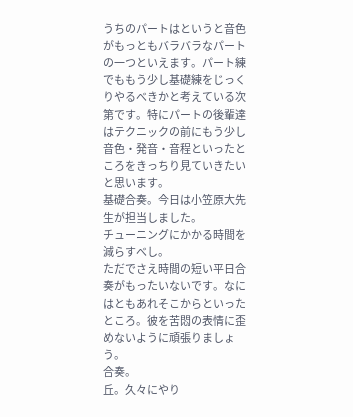うちのパートはというと音色がもっともバラバラなパートの一つといえます。パート練でももう少し基礎練をじっくりやるべきかと考えている次第です。特にパートの後輩達はテクニックの前にもう少し音色・発音・音程といったところをきっちり見ていきたいと思います。
基礎合奏。今日は小笠原大先生が担当しました。
チューニングにかかる時間を減らすべし。
ただでさえ時間の短い平日合奏がもったいないです。なにはともあれそこからといったところ。彼を苦悶の表情に歪めないように頑張りましょう。
合奏。
丘。久々にやり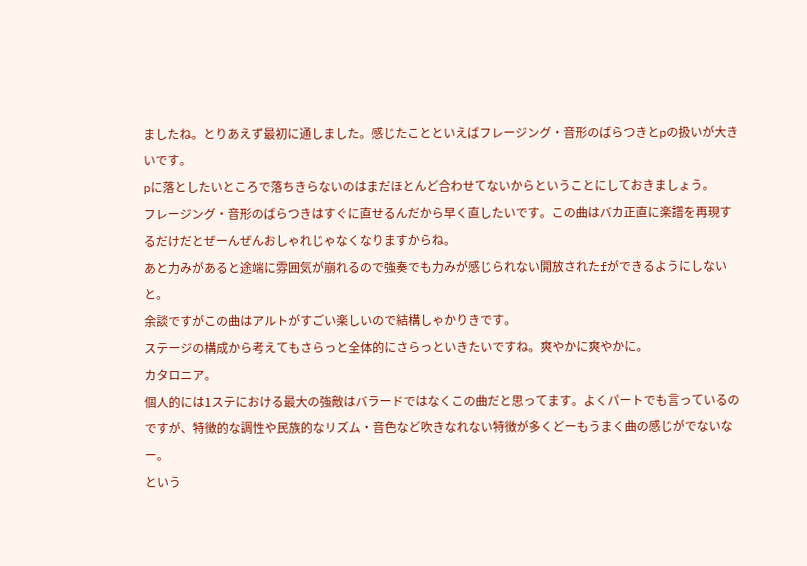ましたね。とりあえず最初に通しました。感じたことといえばフレージング・音形のばらつきとpの扱いが大きいです。
pに落としたいところで落ちきらないのはまだほとんど合わせてないからということにしておきましょう。
フレージング・音形のばらつきはすぐに直せるんだから早く直したいです。この曲はバカ正直に楽譜を再現するだけだとぜーんぜんおしゃれじゃなくなりますからね。
あと力みがあると途端に雰囲気が崩れるので強奏でも力みが感じられない開放されたfができるようにしないと。
余談ですがこの曲はアルトがすごい楽しいので結構しゃかりきです。
ステージの構成から考えてもさらっと全体的にさらっといきたいですね。爽やかに爽やかに。
カタロニア。
個人的には1ステにおける最大の強敵はバラードではなくこの曲だと思ってます。よくパートでも言っているのですが、特徴的な調性や民族的なリズム・音色など吹きなれない特徴が多くどーもうまく曲の感じがでないなー。
という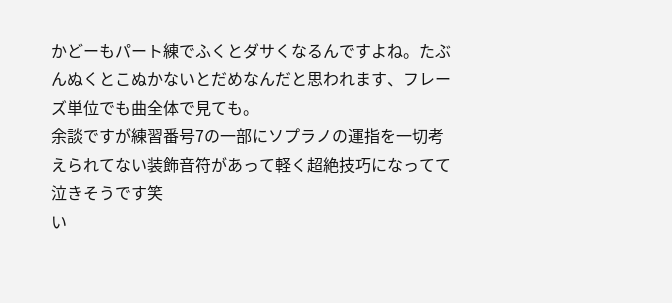かどーもパート練でふくとダサくなるんですよね。たぶんぬくとこぬかないとだめなんだと思われます、フレーズ単位でも曲全体で見ても。
余談ですが練習番号7の一部にソプラノの運指を一切考えられてない装飾音符があって軽く超絶技巧になってて泣きそうです笑
い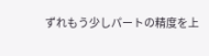ずれもう少しパートの精度を上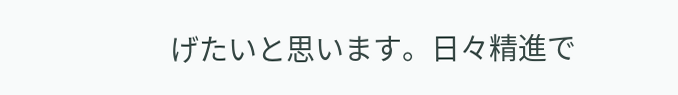げたいと思います。日々精進で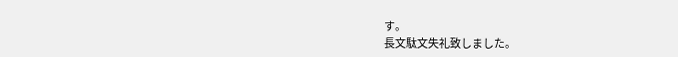す。
長文駄文失礼致しました。